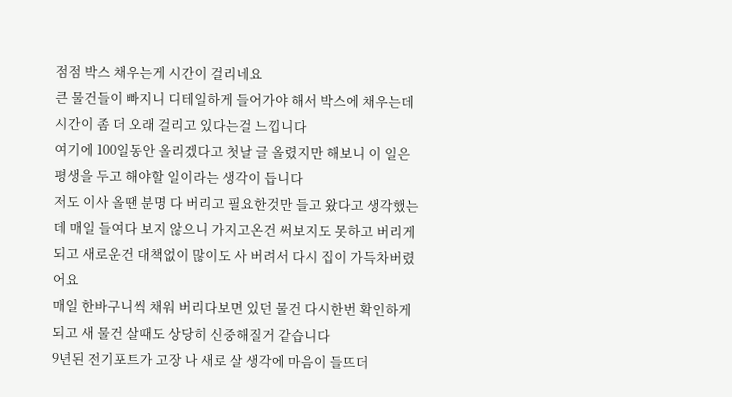점점 박스 채우는게 시간이 걸리네요
큰 물건들이 빠지니 디테일하게 들어가야 해서 박스에 채우는데 시간이 좀 더 오래 걸리고 있다는걸 느낍니다
여기에 100일동안 올리겠다고 첫날 글 올렸지만 해보니 이 일은 평생을 두고 해야할 일이라는 생각이 듭니다
저도 이사 올땐 분명 다 버리고 필요한것만 들고 왔다고 생각했는데 매일 들여다 보지 않으니 가지고온건 써보지도 못하고 버리게 되고 새로운건 대책없이 많이도 사 버려서 다시 집이 가득차버렸어요
매일 한바구니씩 채워 버리다보면 있던 물건 다시한번 확인하게 되고 새 물건 살때도 상당히 신중해질거 같습니다
9년된 전기포트가 고장 나 새로 살 생각에 마음이 들뜨더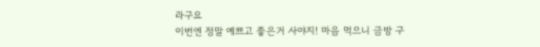라구요
이번엔 정말 예쁘고 좋은거 사야지! 마음 먹으니 금방 구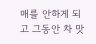매를 안하게 되고 그동안 차 맛